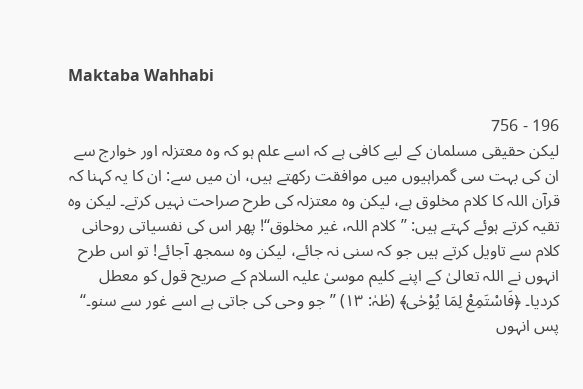Maktaba Wahhabi

196 - 756
لیکن حقیقی مسلمان کے لیے کافی ہے کہ اسے علم ہو کہ وہ معتزلہ اور خوارج سے ان کی بہت سی گمراہیوں میں موافقت رکھتے ہیں، ان میں سے: ان کا یہ کہنا کہ قرآن اللہ کا کلام مخلوق ہے، لیکن وہ معتزلہ کی طرح صراحت نہیں کرتے۔ لیکن وہ تقیہ کرتے ہوئے کہتے ہیں: ’’کلام اللہ، غیر مخلوق‘‘! پھر اس کی نفسیاتی روحانی کلام سے تاویل کرتے ہیں جو کہ سنی نہ جائے، لیکن وہ سمجھ آجائے! تو اس طرح انہوں نے اللہ تعالیٰ کے اپنے کلیم موسیٰ علیہ السلام کے صریح قول کو معطل کردیا۔ ﴿فَاسْتَمِعْ لِمَا یُوْحٰی﴾ (طٰہٰ: ۱۳) ’’جو وحی کی جاتی ہے اسے غور سے سنو۔‘‘ پس انہوں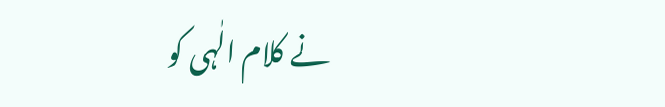نے کلام الٰہی کو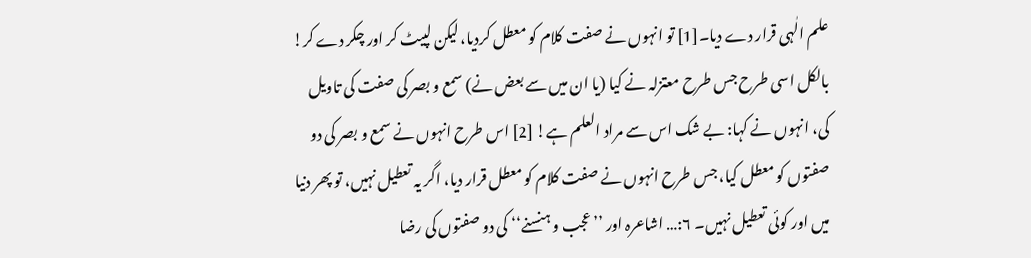علم الٰہی قرار دے دیا۔[1] تو انہوں نے صفت کلام کو معطل کردیا، لیکن لپیٹ کر اور چکر دے کر! بالکل اسی طرح جس طرح معتزلہ نے کیا (یا ان میں سے بعض نے) سمع و بصر کی صفت کی تاویل کی، انہوں نے کہا: بے شک اس سے مراد العلم ہے! [2] اس طرح انہوں نے سمع و بصر کی دو صفتوں کو معطل کیا، جس طرح انہوں نے صفت کلام کو معطل قرار دیا، اگر یہ تعطیل نہیں، تو پھر دنیا میں اور کوئی تعطیل نہیں۔ ۶:… اشاعرہ اور ’’عجب و ہنسنے‘‘ کی دو صفتوں کی رضا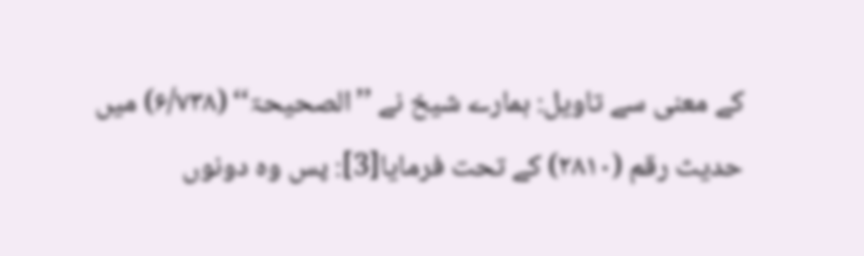کے معنی سے تاویل: ہمارے شیخ نے ’’الصحیحۃ‘‘ (۶/۷۳۸) میں حدیث رقم (۲۸۱۰) کے تحت فرمایا[3]: پس وہ دونوں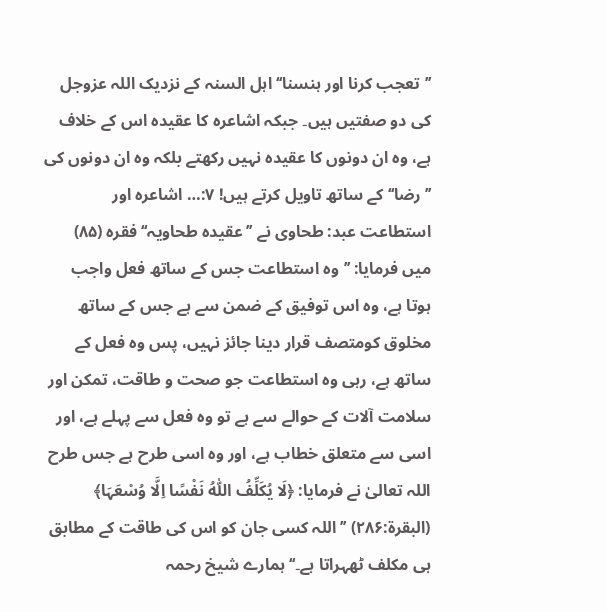’’تعجب کرنا اور ہنسنا‘‘ اہل السنہ کے نزدیک اللہ عزوجل کی دو صفتیں ہیں۔ جبکہ اشاعرہ کا عقیدہ اس کے خلاف ہے، وہ ان دونوں کا عقیدہ نہیں رکھتے بلکہ وہ ان دونوں کی ’’رضا‘‘ کے ساتھ تاویل کرتے ہیں! ۷:… اشاعرہ اور استطاعت عبد: طحاوی نے ’’عقیدہ طحاویہ‘‘ فقرہ (۸۵) میں فرمایا: ’’وہ استطاعت جس کے ساتھ فعل واجب ہوتا ہے، وہ اس توفیق کے ضمن سے ہے جس کے ساتھ مخلوق کومتصف قرار دینا جائز نہیں، پس وہ فعل کے ساتھ ہے، رہی وہ استطاعت جو صحت و طاقت، تمکن اور سلامت آلات کے حوالے سے ہے تو وہ فعل سے پہلے ہے، اور اسی سے متعلق خطاب ہے، اور وہ اسی طرح ہے جس طرح اللہ تعالیٰ نے فرمایا: ﴿لَا یُکَلِّفُ اللّٰہُ نَفْسًا اِلَّا وُسْعَہَا﴾ (البقرۃ:۲۸۶) ’’اللہ کسی جان کو اس کی طاقت کے مطابق ہی مکلف ٹھہراتا ہے۔‘‘ ہمارے شیخ رحمہ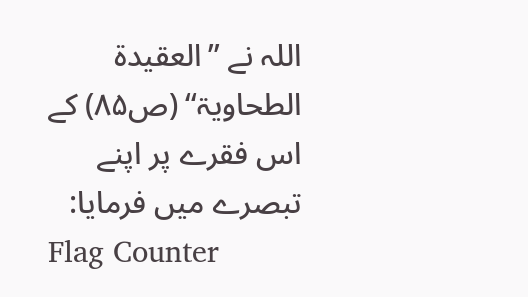اللہ نے ’’العقیدۃ الطحاویۃ‘‘ (ص۸۵) کے اس فقرے پر اپنے تبصرے میں فرمایا:
Flag Counter